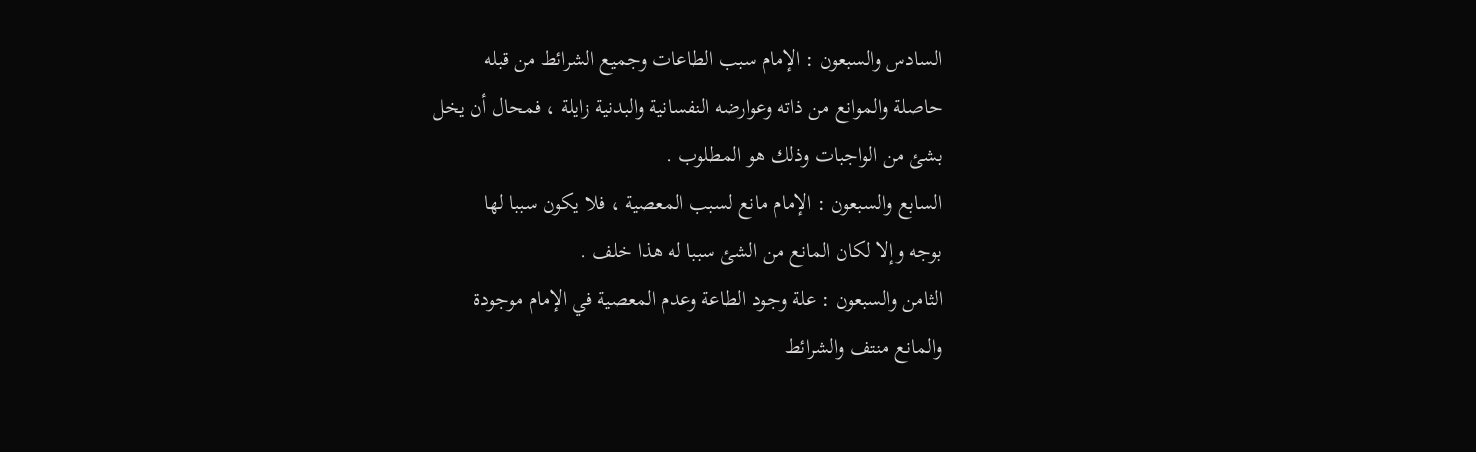السادس والسبعون : الإمام سبب الطاعات وجميع الشرائط من قبله
حاصلة والموانع من ذاته وعوارضه النفسانية والبدنية زايلة ، فمحال أن يخل
بشئ من الواجبات وذلك هو المطلوب .
السابع والسبعون : الإمام مانع لسبب المعصية ، فلا يكون سببا لها
بوجه وإلا لكان المانع من الشئ سببا له هذا خلف .
الثامن والسبعون : علة وجود الطاعة وعدم المعصية في الإمام موجودة
والمانع منتف والشرائط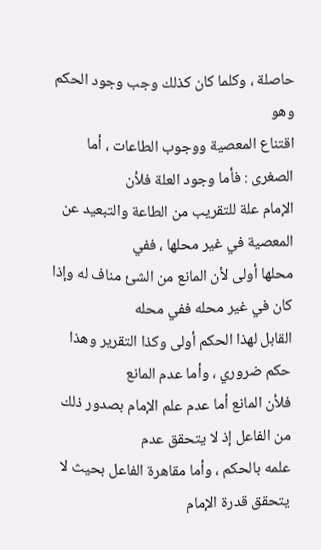حاصلة ، وكلما كان كذلك وجب وجود الحكم وهو
اقتناع المعصية ووجوب الطاعات ، أما الصغرى : فأما وجود العلة فلأن
الإمام علة للتقريب من الطاعة والتبعيد عن المعصية في غير محلها ، ففي
محلها أولى لأن المانع من الشئ مناف له وإذا كان في غير محله ففي محله
القابل لهذا الحكم أولى وكذا التقرير وهذا حكم ضروري ، وأما عدم المانع
فلأن المانع أما عدم علم الإمام بصدور ذلك من الفاعل إذ لا يتحقق عدم
علمه بالحكم ، وأما مقاهرة الفاعل بحيث لا يتحقق قدرة الإمام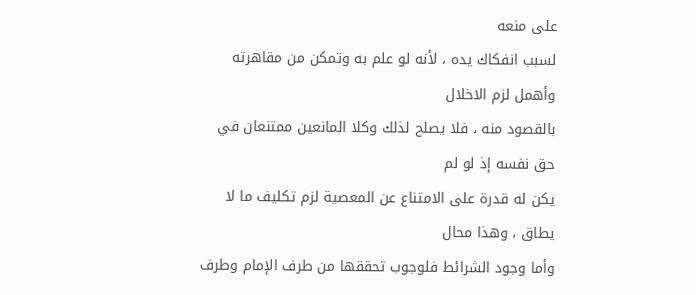على منعه
لسبب انفكاك يده ، لأنه لو علم به وتمكن من مقاهرته وأهمل لزم الاخلال
بالقصود منه ، فلا يصلح لذلك وكلا المانعين ممتنعان في حق نفسه إذ لو لم
يكن له قدرة على الامتناع عن المعصية لزم تكليف ما لا يطاق ، وهذا محال
وأما وجود الشرائط فلوجوب تحققها من طرف الإمام وطرف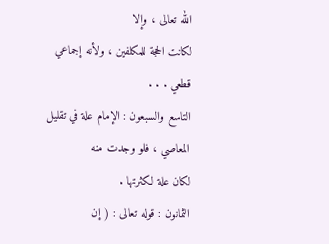الله تعالى ، وإلا
لكانت الحجة للمكلفين ، ولأنه إجماعي قطعي . . .
التاسع والسبعون : الإمام علة في تقليل المعاصي ، فلو وجدت منه
لكان علة لكثرتها .
الثمانون : قوله تعالى : ( إن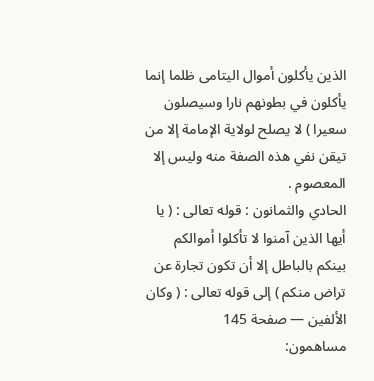الذين يأكلون أموال اليتامى ظلما إنما
يأكلون في بطونهم نارا وسيصلون سعيرا ) لا يصلح لولاية الإمامة إلا من
تيقن نفي هذه الصفة منه وليس إلا المعصوم .
الحادي والثمانون : قوله تعالى : ( يا أيها الذين آمنوا لا تأكلوا أموالكم
بينكم بالباطل إلا أن تكون تجارة عن تراض منكم ) إلى قوله تعالى : ( وكان
الألفين — صفحة 145
مساهمون: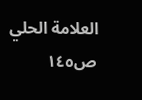العلامة الحلي
ص١٤٥